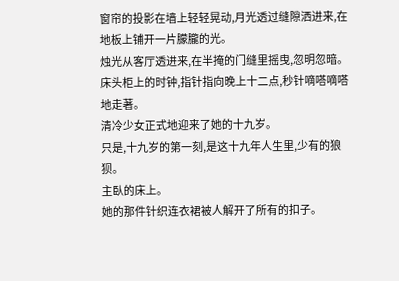窗帘的投影在墙上轻轻晃动,月光透过缝隙洒进来,在地板上铺开一片朦朧的光。
烛光从客厅透进来,在半掩的门缝里摇曳,忽明忽暗。
床头柜上的时钟,指针指向晚上十二点,秒针嘀嗒嘀嗒地走著。
清冷少女正式地迎来了她的十九岁。
只是,十九岁的第一刻,是这十九年人生里,少有的狼狈。
主臥的床上。
她的那件针织连衣裙被人解开了所有的扣子。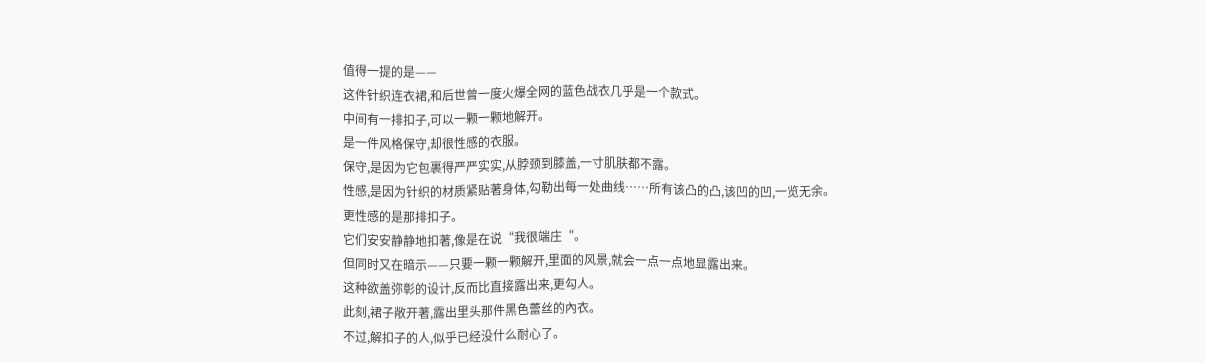值得一提的是——
这件针织连衣裙,和后世曾一度火爆全网的蓝色战衣几乎是一个款式。
中间有一排扣子,可以一颗一颗地解开。
是一件风格保守,却很性感的衣服。
保守,是因为它包裹得严严实实,从脖颈到膝盖,一寸肌肤都不露。
性感,是因为针织的材质紧贴著身体,勾勒出每一处曲线……所有该凸的凸,该凹的凹,一览无余。
更性感的是那排扣子。
它们安安静静地扣著,像是在说“我很端庄“。
但同时又在暗示——只要一颗一颗解开,里面的风景,就会一点一点地显露出来。
这种欲盖弥彰的设计,反而比直接露出来,更勾人。
此刻,裙子敞开著,露出里头那件黑色蕾丝的內衣。
不过,解扣子的人,似乎已经没什么耐心了。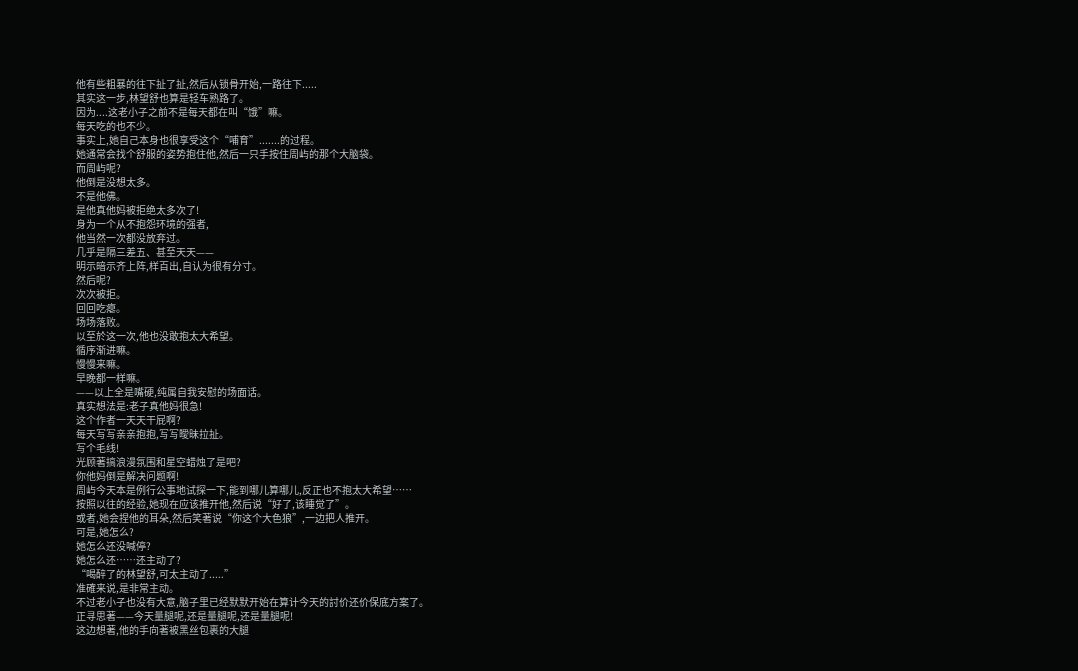他有些粗暴的往下扯了扯,然后从锁骨开始,一路往下.....
其实这一步,林望舒也算是轻车熟路了。
因为....这老小子之前不是每天都在叫“饿”嘛。
每天吃的也不少。
事实上,她自己本身也很享受这个“哺育”.......的过程。
她通常会找个舒服的姿势抱住他,然后一只手按住周屿的那个大脑袋。
而周屿呢?
他倒是没想太多。
不是他佛。
是他真他妈被拒绝太多次了!
身为一个从不抱怨环境的强者,
他当然一次都没放弃过。
几乎是隔三差五、甚至天天——
明示暗示齐上阵,样百出,自认为很有分寸。
然后呢?
次次被拒。
回回吃瘪。
场场落败。
以至於这一次,他也没敢抱太大希望。
循序渐进嘛。
慢慢来嘛。
早晚都一样嘛。
——以上全是嘴硬,纯属自我安慰的场面话。
真实想法是:老子真他妈很急!
这个作者一天天干屁啊?
每天写写亲亲抱抱,写写曖昧拉扯。
写个毛线!
光顾著搞浪漫氛围和星空蜡烛了是吧?
你他妈倒是解决问题啊!
周屿今天本是例行公事地试探一下,能到哪儿算哪儿,反正也不抱太大希望……
按照以往的经验,她现在应该推开他,然后说“好了,该睡觉了”。
或者,她会捏他的耳朵,然后笑著说“你这个大色狼”,一边把人推开。
可是,她怎么?
她怎么还没喊停?
她怎么还……还主动了?
“喝醉了的林望舒,可太主动了.....”
准確来说,是非常主动。
不过老小子也没有大意,脑子里已经默默开始在算计今天的討价还价保底方案了。
正寻思著——今天量腿呢,还是量腿呢,还是量腿呢!
这边想著,他的手向著被黑丝包裹的大腿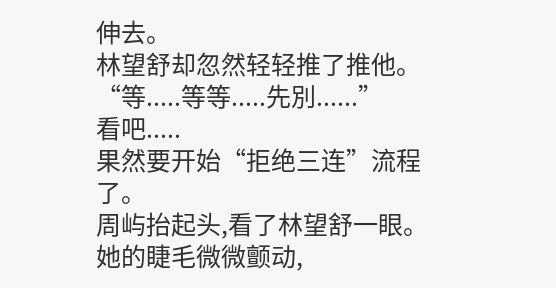伸去。
林望舒却忽然轻轻推了推他。
“等.....等等.....先別......”
看吧.....
果然要开始“拒绝三连”流程了。
周屿抬起头,看了林望舒一眼。
她的睫毛微微颤动,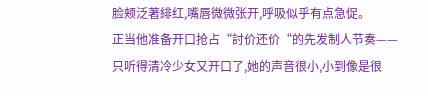脸颊泛著緋红,嘴唇微微张开,呼吸似乎有点急促。
正当他准备开口抢占“討价还价“的先发制人节奏——
只听得清冷少女又开口了,她的声音很小,小到像是很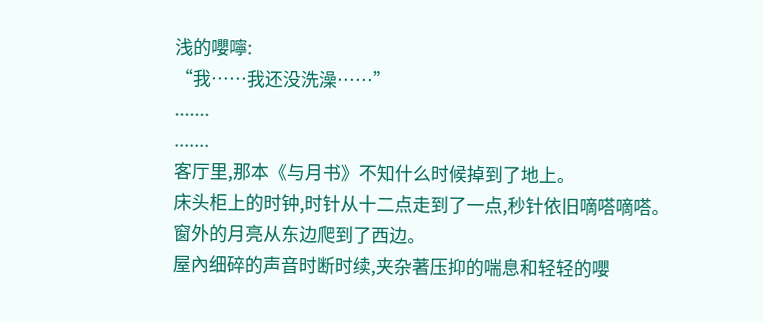浅的嚶嚀:
“我……我还没洗澡……”
.......
.......
客厅里,那本《与月书》不知什么时候掉到了地上。
床头柜上的时钟,时针从十二点走到了一点,秒针依旧嘀嗒嘀嗒。
窗外的月亮从东边爬到了西边。
屋內细碎的声音时断时续,夹杂著压抑的喘息和轻轻的嚶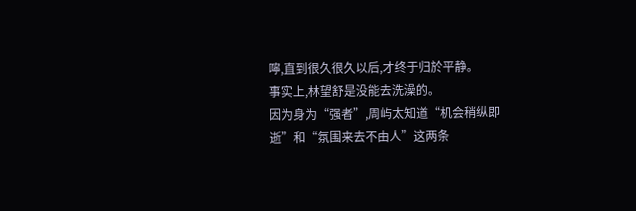嚀,直到很久很久以后,才终于归於平静。
事实上,林望舒是没能去洗澡的。
因为身为“强者”,周屿太知道“机会稍纵即逝”和“氛围来去不由人”这两条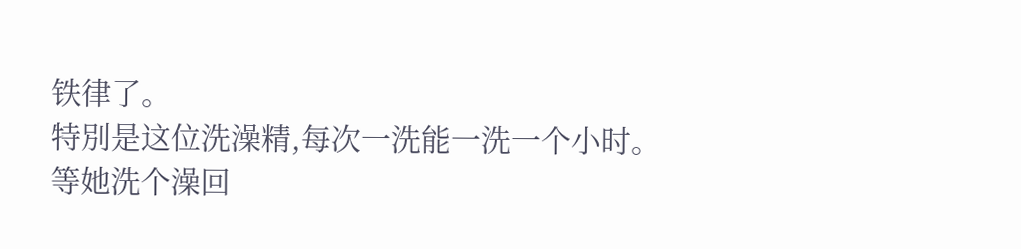铁律了。
特別是这位洗澡精,每次一洗能一洗一个小时。
等她洗个澡回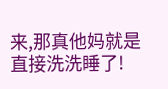来,那真他妈就是直接洗洗睡了!